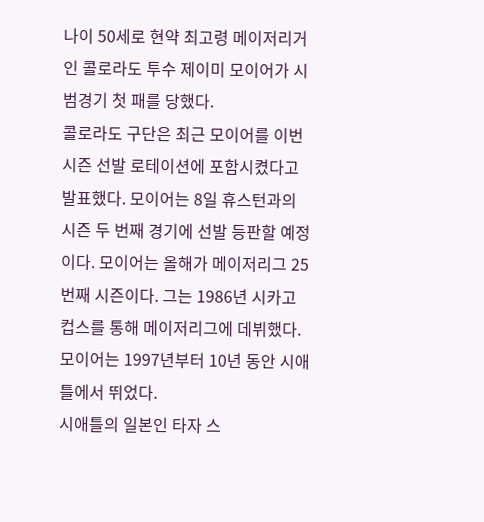나이 50세로 현약 최고령 메이저리거인 콜로라도 투수 제이미 모이어가 시범경기 첫 패를 당했다.
콜로라도 구단은 최근 모이어를 이번 시즌 선발 로테이션에 포함시켰다고 발표했다. 모이어는 8일 휴스턴과의 시즌 두 번째 경기에 선발 등판할 예정이다. 모이어는 올해가 메이저리그 25번째 시즌이다. 그는 1986년 시카고 컵스를 통해 메이저리그에 데뷔했다. 모이어는 1997년부터 10년 동안 시애틀에서 뛰었다.
시애틀의 일본인 타자 스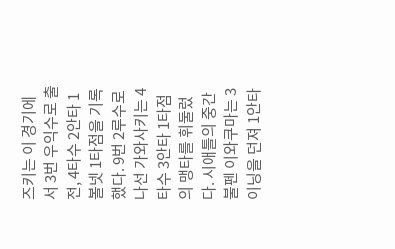즈키는 이 경기에서 3번 우익수로 출전, 4타수 2안타 1볼넷 1타점을 기록했다. 9번 2루수로 나선 가와사키는 4타수 3안타 1타점의 맹타를 휘둘렀다. 시애틀의 중간 불펜 이와쿠마는 3이닝을 던져 1안타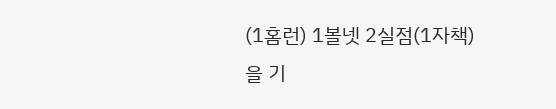(1홈런) 1볼넷 2실점(1자책)을 기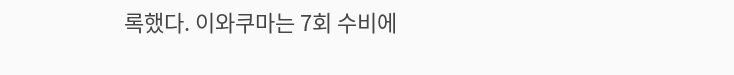록했다. 이와쿠마는 7회 수비에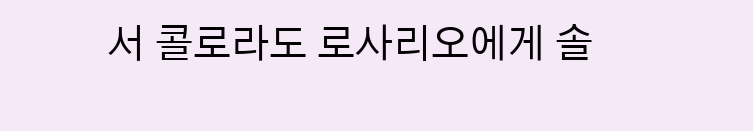서 콜로라도 로사리오에게 솔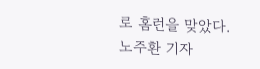로 홈런을 맞았다.
노주환 기자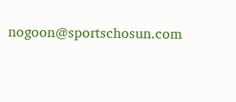nogoon@sportschosun.com